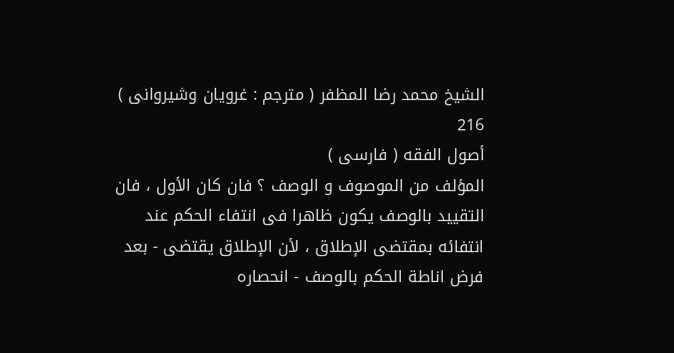الشيخ محمد رضا المظفر ( مترجم : غرويان وشيروانى )
216
أصول الفقه ( فارسى )
المؤلف من الموصوف و الوصف ؟ فان كان الأول ، فان التقييد بالوصف يكون ظاهرا فى انتفاء الحكم عند انتفائه بمقتضى الإطلاق ، لأن الإطلاق يقتضى - بعد فرض اناطة الحكم بالوصف - انحصاره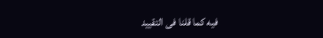فيه كما قلنا فى التقييد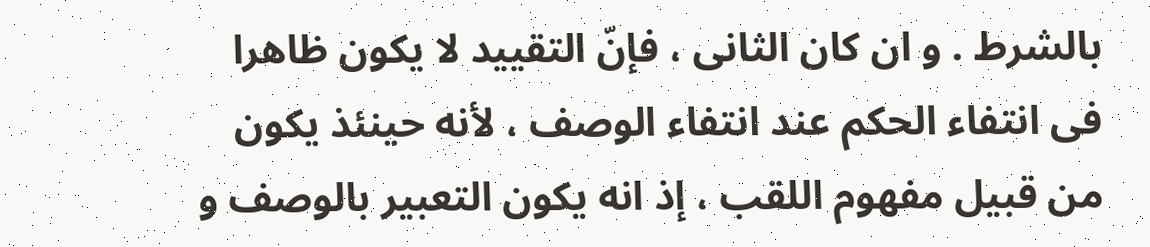بالشرط . و ان كان الثانى ، فإنّ التقييد لا يكون ظاهرا فى انتفاء الحكم عند انتفاء الوصف ، لأنه حينئذ يكون من قبيل مفهوم اللقب ، إذ انه يكون التعبير بالوصف و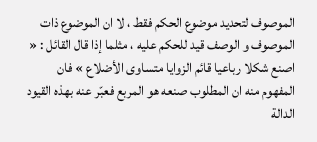الموصوف لتحديد موضوع الحكم فقط ، لا ان الموضوع ذات الموصوف و الوصف قيد للحكم عليه ، مثلما إذا قال القائل : « اصنع شكلا رباعيا قائم الزوايا متساوى الأضلاع » فان المفهوم منه ان المطلوب صنعه هو المربع فعبّر عنه بهذه القيود الدالة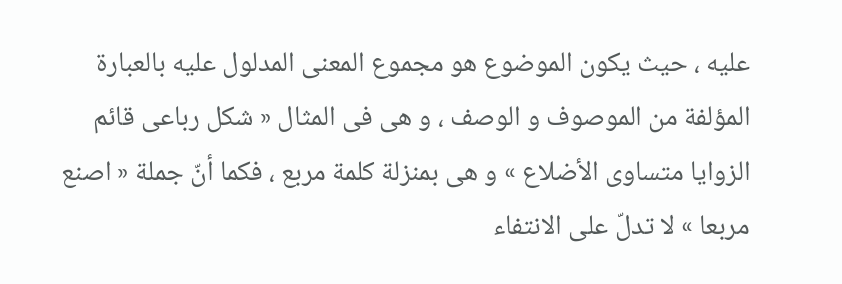عليه ، حيث يكون الموضوع هو مجموع المعنى المدلول عليه بالعبارة المؤلفة من الموصوف و الوصف ، و هى فى المثال « شكل رباعى قائم الزوايا متساوى الأضلاع » و هى بمنزلة كلمة مربع ، فكما أنّ جملة « اصنع مربعا » لا تدلّ على الانتفاء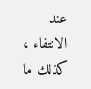عند الانتفاء ، كذلك ما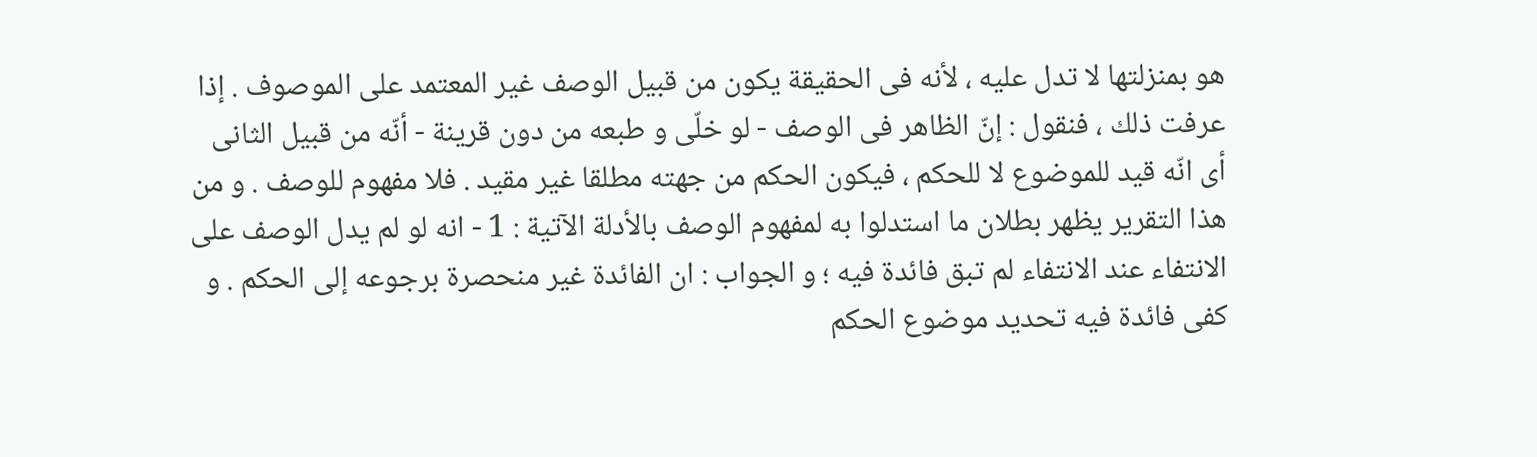هو بمنزلتها لا تدل عليه ، لأنه فى الحقيقة يكون من قبيل الوصف غير المعتمد على الموصوف . إذا عرفت ذلك ، فنقول : إنّ الظاهر فى الوصف - لو خلّى و طبعه من دون قرينة - أنّه من قبيل الثانى أى انّه قيد للموضوع لا للحكم ، فيكون الحكم من جهته مطلقا غير مقيد . فلا مفهوم للوصف . و من هذا التقرير يظهر بطلان ما استدلوا به لمفهوم الوصف بالأدلة الآتية : 1 - انه لو لم يدل الوصف على الانتفاء عند الانتفاء لم تبق فائدة فيه ؛ و الجواب : ان الفائدة غير منحصرة برجوعه إلى الحكم . و كفى فائدة فيه تحديد موضوع الحكم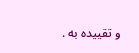و تقييده به .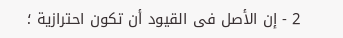2 - إن الأصل فى القيود أن تكون احترازية ؛